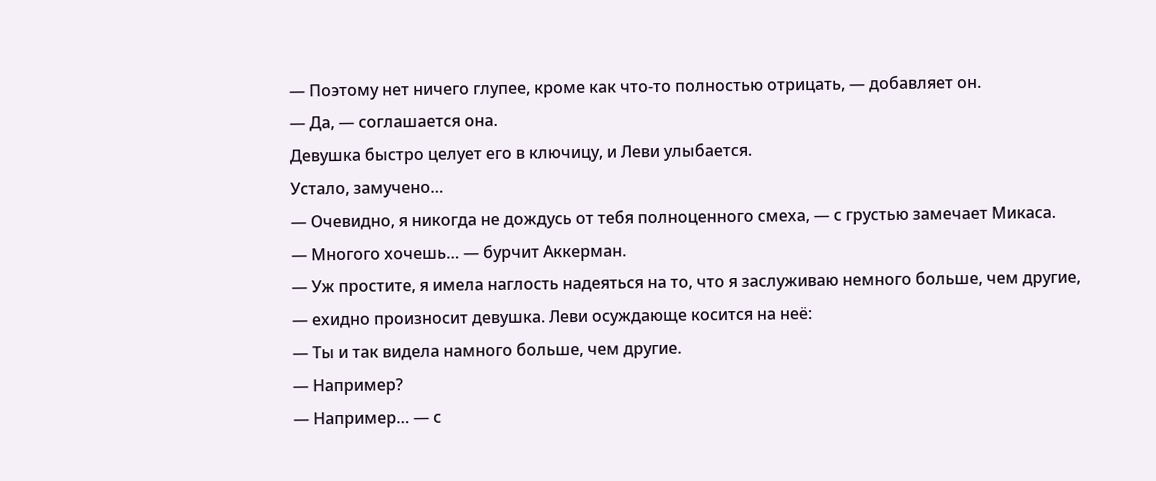— Поэтому нет ничего глупее, кроме как что-то полностью отрицать, — добавляет он.
— Да, — соглашается она.
Девушка быстро целует его в ключицу, и Леви улыбается.
Устало, замучено…
— Очевидно, я никогда не дождусь от тебя полноценного смеха, — с грустью замечает Микаса.
— Многого хочешь… — бурчит Аккерман.
— Уж простите, я имела наглость надеяться на то, что я заслуживаю немного больше, чем другие, — ехидно произносит девушка. Леви осуждающе косится на неё:
— Ты и так видела намного больше, чем другие.
— Например?
— Например… — с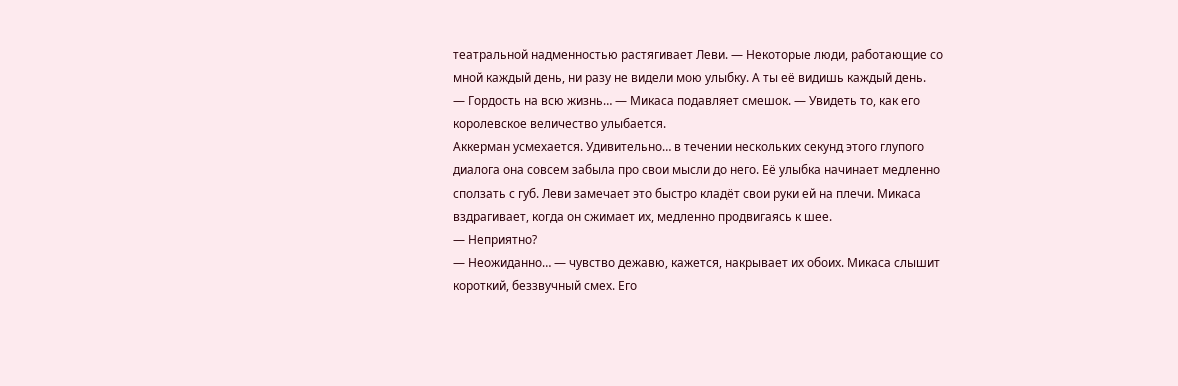театральной надменностью растягивает Леви. — Некоторые люди, работающие со мной каждый день, ни разу не видели мою улыбку. А ты её видишь каждый день.
— Гордость на всю жизнь… — Микаса подавляет смешок. — Увидеть то, как его королевское величество улыбается.
Аккерман усмехается. Удивительно… в течении нескольких секунд этого глупого диалога она совсем забыла про свои мысли до него. Её улыбка начинает медленно сползать с губ. Леви замечает это быстро кладёт свои руки ей на плечи. Микаса вздрагивает, когда он сжимает их, медленно продвигаясь к шее.
— Неприятно?
— Неожиданно… — чувство дежавю, кажется, накрывает их обоих. Микаса слышит короткий, беззвучный смех. Его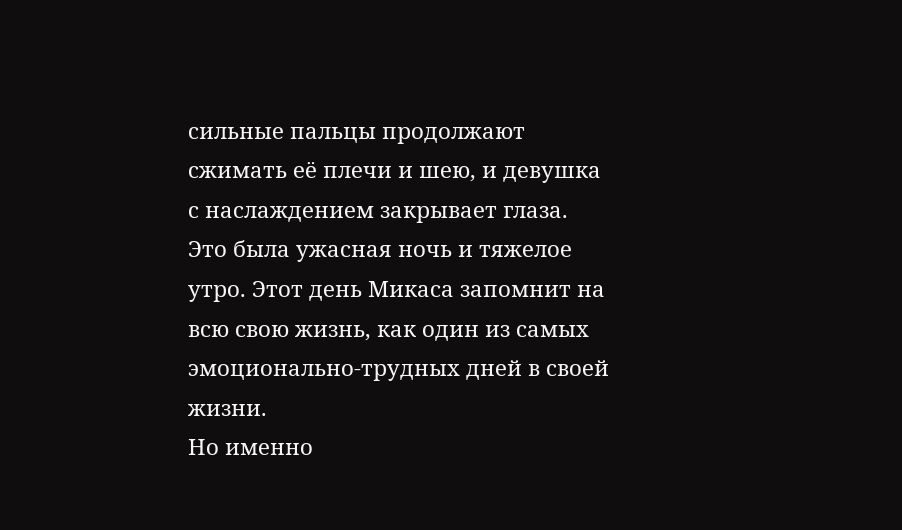сильные пальцы продолжают сжимать её плечи и шею, и девушка с наслаждением закрывает глаза.
Это была ужасная ночь и тяжелое утро. Этот день Микаса запомнит на всю свою жизнь, как один из самых эмоционально-трудных дней в своей жизни.
Но именно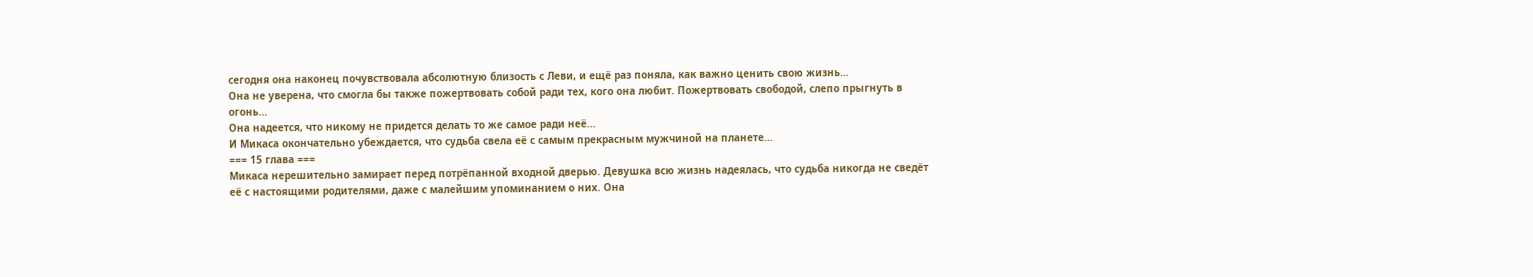сегодня она наконец почувствовала абсолютную близость с Леви, и ещё раз поняла, как важно ценить свою жизнь…
Она не уверена, что смогла бы также пожертвовать собой ради тех, кого она любит. Пожертвовать свободой, слепо прыгнуть в огонь…
Она надеется, что никому не придется делать то же самое ради неё…
И Микаса окончательно убеждается, что судьба свела её с самым прекрасным мужчиной на планете…
=== 15 глава ===
Микаса нерешительно замирает перед потрёпанной входной дверью. Девушка всю жизнь надеялась, что судьба никогда не сведёт её с настоящими родителями, даже с малейшим упоминанием о них. Она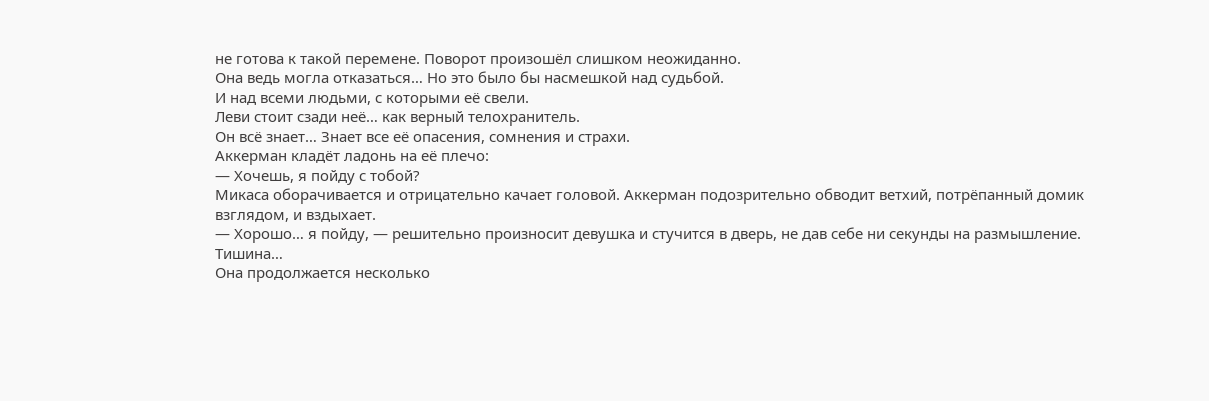не готова к такой перемене. Поворот произошёл слишком неожиданно.
Она ведь могла отказаться… Но это было бы насмешкой над судьбой.
И над всеми людьми, с которыми её свели.
Леви стоит сзади неё… как верный телохранитель.
Он всё знает… Знает все её опасения, сомнения и страхи.
Аккерман кладёт ладонь на её плечо:
— Хочешь, я пойду с тобой?
Микаса оборачивается и отрицательно качает головой. Аккерман подозрительно обводит ветхий, потрёпанный домик взглядом, и вздыхает.
— Хорошо… я пойду, — решительно произносит девушка и стучится в дверь, не дав себе ни секунды на размышление.
Тишина…
Она продолжается несколько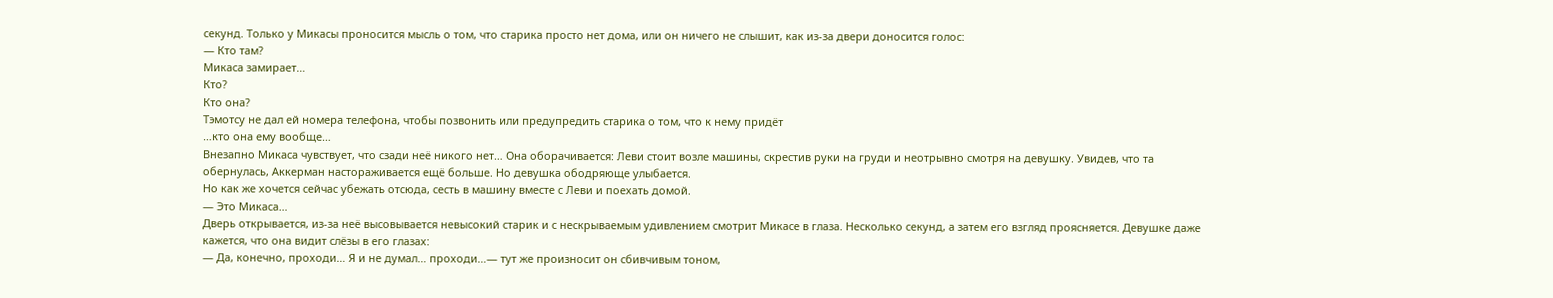секунд. Только у Микасы проносится мысль о том, что старика просто нет дома, или он ничего не слышит, как из-за двери доносится голос:
— Кто там?
Микаса замирает…
Кто?
Кто она?
Тэмотсу не дал ей номера телефона, чтобы позвонить или предупредить старика о том, что к нему придёт
…кто она ему вообще…
Внезапно Микаса чувствует, что сзади неё никого нет… Она оборачивается: Леви стоит возле машины, скрестив руки на груди и неотрывно смотря на девушку. Увидев, что та обернулась, Аккерман настораживается ещё больше. Но девушка ободряюще улыбается.
Но как же хочется сейчас убежать отсюда, сесть в машину вместе с Леви и поехать домой.
— Это Микаса…
Дверь открывается, из-за неё высовывается невысокий старик и с нескрываемым удивлением смотрит Микасе в глаза. Несколько секунд, а затем его взгляд проясняется. Девушке даже кажется, что она видит слёзы в его глазах:
— Да, конечно, проходи… Я и не думал… проходи…— тут же произносит он сбивчивым тоном,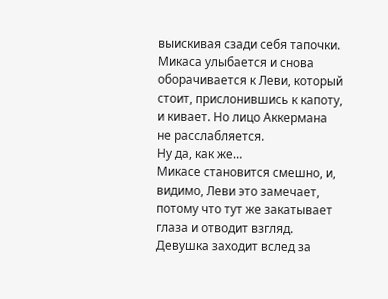выискивая сзади себя тапочки. Микаса улыбается и снова оборачивается к Леви, который стоит, прислонившись к капоту, и кивает. Но лицо Аккермана не расслабляется.
Ну да, как же…
Микасе становится смешно, и, видимо, Леви это замечает, потому что тут же закатывает глаза и отводит взгляд. Девушка заходит вслед за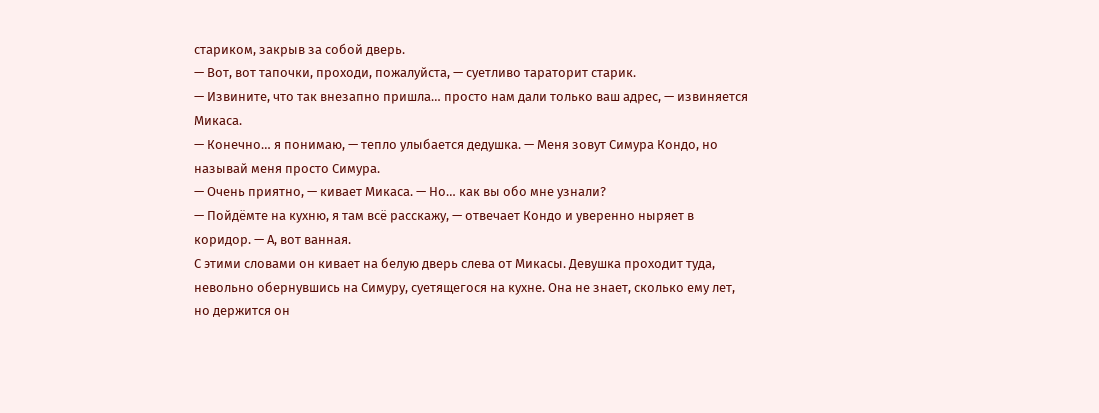стариком, закрыв за собой дверь.
— Вот, вот тапочки, проходи, пожалуйста, — суетливо тараторит старик.
— Извините, что так внезапно пришла… просто нам дали только ваш адрес, — извиняется Микаса.
— Конечно… я понимаю, — тепло улыбается дедушка. — Меня зовут Симура Кондо, но называй меня просто Симура.
— Очень приятно, — кивает Микаса. — Но… как вы обо мне узнали?
— Пойдёмте на кухню, я там всё расскажу, — отвечает Кондо и уверенно ныряет в коридор. — А, вот ванная.
С этими словами он кивает на белую дверь слева от Микасы. Девушка проходит туда, невольно обернувшись на Симуру, суетящегося на кухне. Она не знает, сколько ему лет, но держится он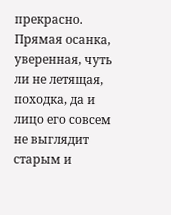прекрасно. Прямая осанка, уверенная, чуть ли не летящая, походка, да и лицо его совсем не выглядит старым и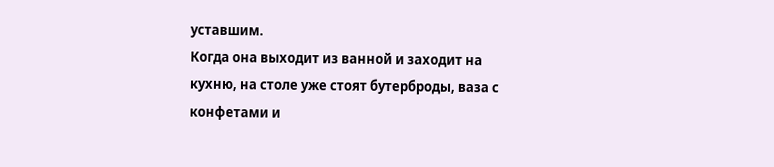уставшим.
Когда она выходит из ванной и заходит на кухню, на столе уже стоят бутерброды, ваза с конфетами и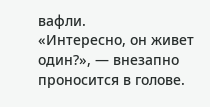вафли.
«Интересно, он живет один?», — внезапно проносится в голове.